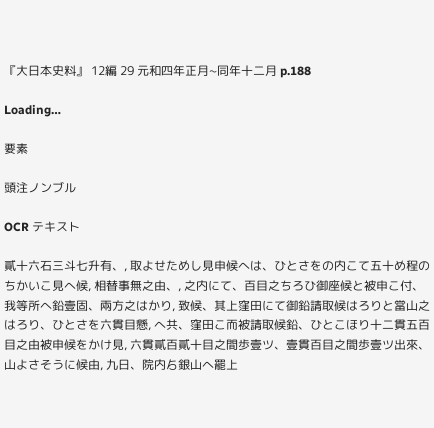『大日本史料』 12編 29 元和四年正月~同年十二月 p.188

Loading…

要素

頭注ノンブル

OCR テキスト

貳十六石三斗七升有、, 取よせためし見申候へは、ひとさをの内こて五十め程のちかいこ見へ候, 相替事無之由、, 之内にて、百目之ちろひ御座候と被申こ付、我等所へ鉛壹固、兩方之はかり, 致候、其上窪田にて御鉛請取候はろりと當山之はろり、ひとさを六貫目懸, へ共、窪田こ而被請取候鉛、ひとこほり十二貫五百目之由被申候をかけ見, 六貫貳百貳十目之間歩壹ツ、壹貫百目之間歩壹ツ出來、山よさそうに候由, 九日、院内ゟ銀山へ罷上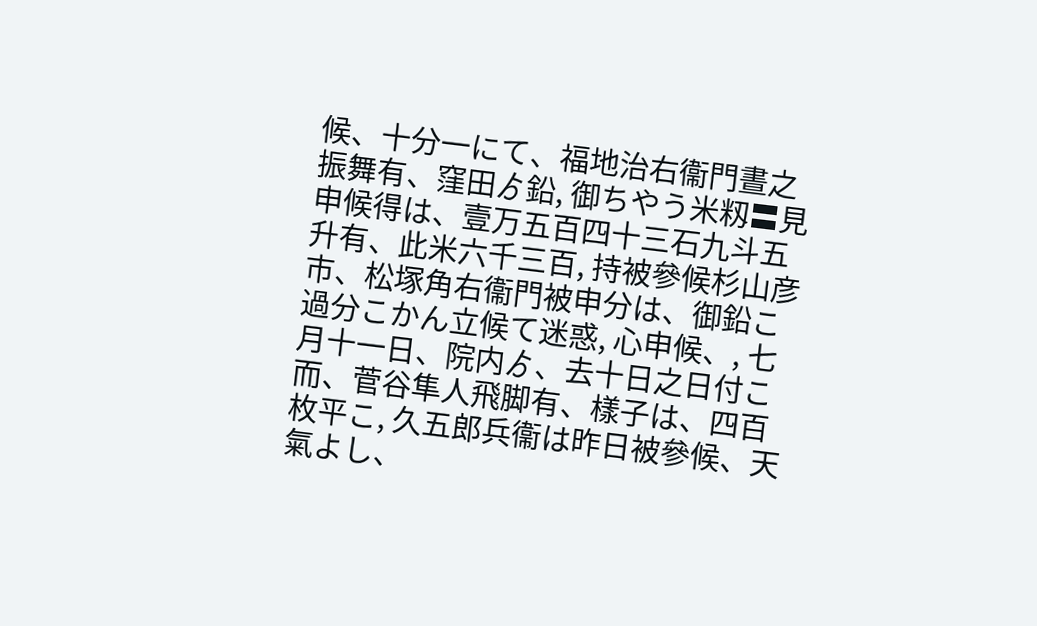候、十分一にて、福地治右衞門晝之振舞有、窪田ゟ鉛, 御ちやう米籾〓見申候得は、壹万五百四十三石九斗五升有、此米六千三百, 持被參候杉山彦市、松塚角右衞門被申分は、御鉛こ過分こかん立候て迷惑, 心申候、, 七月十一日、院内ゟ、去十日之日付こ而、菅谷隼人飛脚有、樣子は、四百枚平こ, 久五郎兵衞は昨日被參候、天氣よし、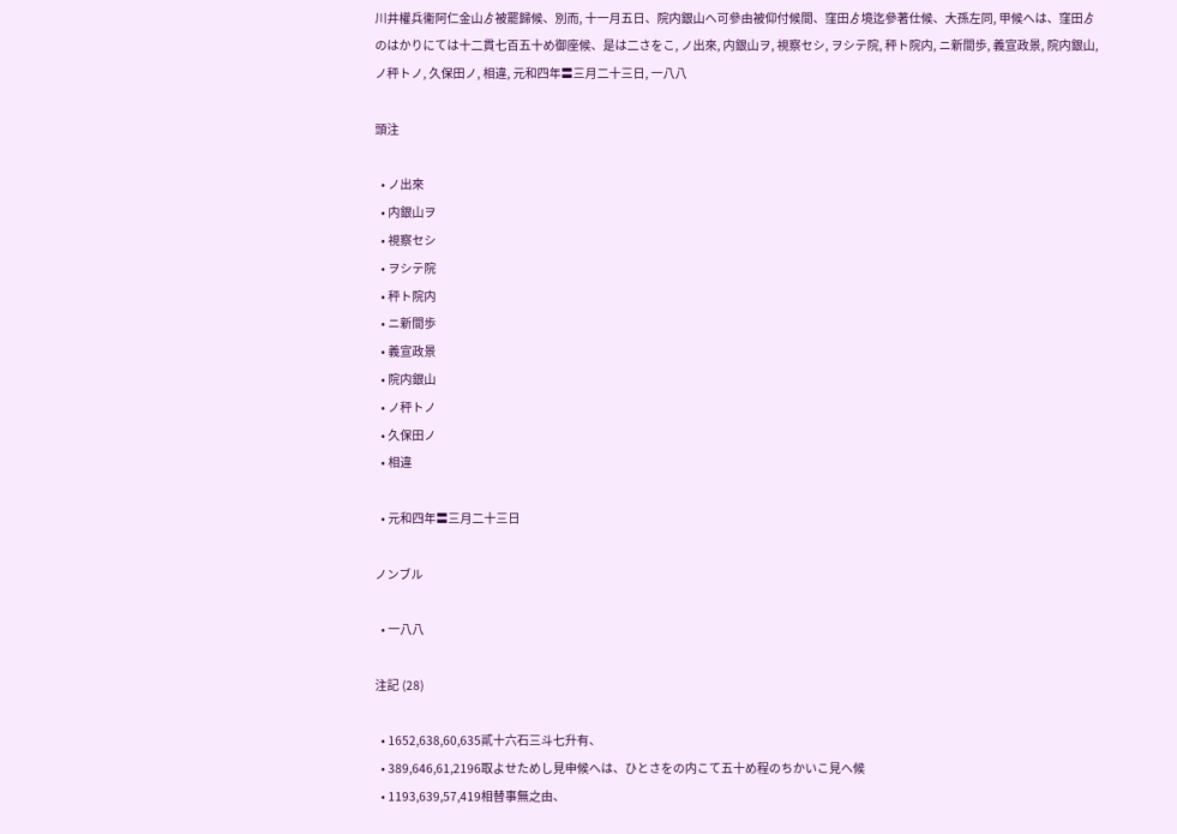川井權兵衞阿仁金山ゟ被罷歸候、別而, 十一月五日、院内銀山へ可參由被仰付候間、窪田ゟ境迄參著仕候、大孫左同, 甲候へは、窪田ゟのはかりにては十二貫七百五十め御座候、是は二さをこ, ノ出來, 内銀山ヲ, 視察セシ, ヲシテ院, 秤ト院内, ニ新間歩, 義宣政景, 院内銀山, ノ秤トノ, 久保田ノ, 相違, 元和四年〓三月二十三日, 一八八

頭注

  • ノ出來
  • 内銀山ヲ
  • 視察セシ
  • ヲシテ院
  • 秤ト院内
  • ニ新間歩
  • 義宣政景
  • 院内銀山
  • ノ秤トノ
  • 久保田ノ
  • 相違

  • 元和四年〓三月二十三日

ノンブル

  • 一八八

注記 (28)

  • 1652,638,60,635貳十六石三斗七升有、
  • 389,646,61,2196取よせためし見申候へは、ひとさをの内こて五十め程のちかいこ見へ候
  • 1193,639,57,419相替事無之由、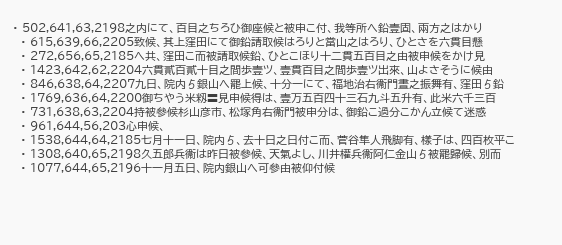• 502,641,63,2198之内にて、百目之ちろひ御座候と被申こ付、我等所へ鉛壹固、兩方之はかり
  • 615,639,66,2205致候、其上窪田にて御鉛請取候はろりと當山之はろり、ひとさを六貫目懸
  • 272,656,65,2185へ共、窪田こ而被請取候鉛、ひとこほり十二貫五百目之由被申候をかけ見
  • 1423,642,62,2204六貫貳百貳十目之間歩壹ツ、壹貫百目之間歩壹ツ出來、山よさそうに候由
  • 846,638,64,2207九日、院内ゟ銀山へ罷上候、十分一にて、福地治右衞門晝之振舞有、窪田ゟ鉛
  • 1769,636,64,2200御ちやう米籾〓見申候得は、壹万五百四十三石九斗五升有、此米六千三百
  • 731,638,63,2204持被參候杉山彦市、松塚角右衞門被申分は、御鉛こ過分こかん立候て迷惑
  • 961,644,56,203心申候、
  • 1538,644,64,2185七月十一日、院内ゟ、去十日之日付こ而、菅谷隼人飛脚有、樣子は、四百枚平こ
  • 1308,640,65,2198久五郎兵衞は昨日被參候、天氣よし、川井權兵衞阿仁金山ゟ被罷歸候、別而
  • 1077,644,65,2196十一月五日、院内銀山へ可參由被仰付候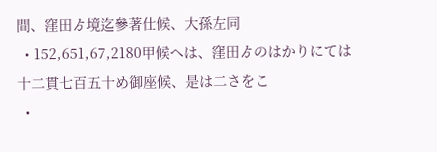間、窪田ゟ境迄參著仕候、大孫左同
  • 152,651,67,2180甲候へは、窪田ゟのはかりにては十二貫七百五十め御座候、是は二さをこ
  •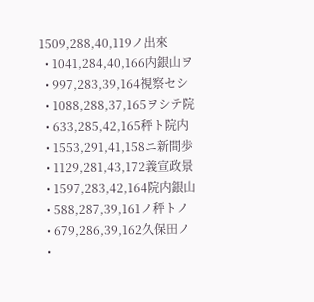1509,288,40,119ノ出來
  • 1041,284,40,166内銀山ヲ
  • 997,283,39,164視察セシ
  • 1088,288,37,165ヲシテ院
  • 633,285,42,165秤ト院内
  • 1553,291,41,158ニ新間歩
  • 1129,281,43,172義宣政景
  • 1597,283,42,164院内銀山
  • 588,287,39,161ノ秤トノ
  • 679,286,39,162久保田ノ
  •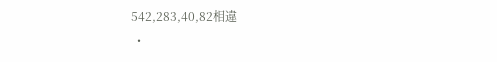542,283,40,82相違
  •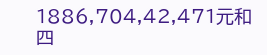1886,704,42,471元和四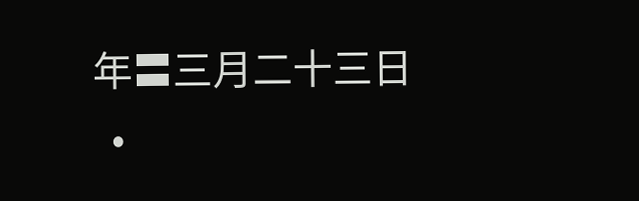年〓三月二十三日
  •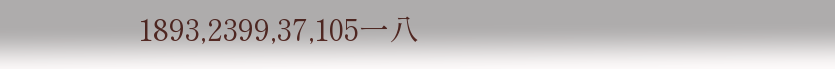1893,2399,37,105一八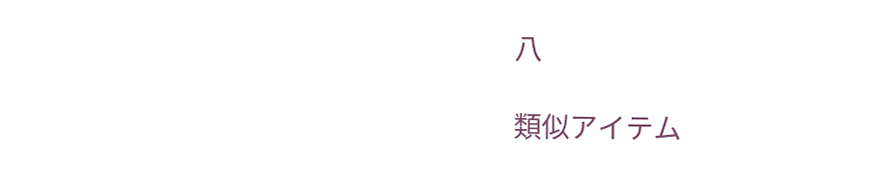八

類似アイテム